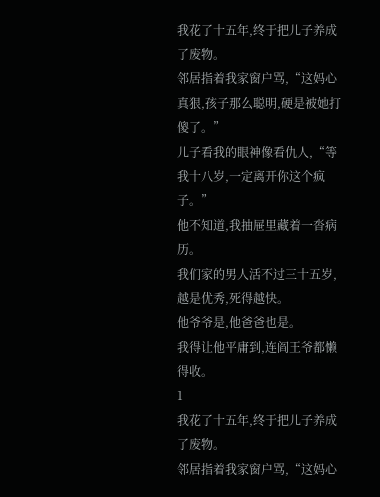我花了十五年,终于把儿子养成了废物。
邻居指着我家窗户骂,“这妈心真狠,孩子那么聪明,硬是被她打傻了。”
儿子看我的眼神像看仇人,“等我十八岁,一定离开你这个疯子。”
他不知道,我抽屉里藏着一沓病历。
我们家的男人活不过三十五岁,越是优秀,死得越快。
他爷爷是,他爸爸也是。
我得让他平庸到,连阎王爷都懒得收。
1
我花了十五年,终于把儿子养成了废物。
邻居指着我家窗户骂,“这妈心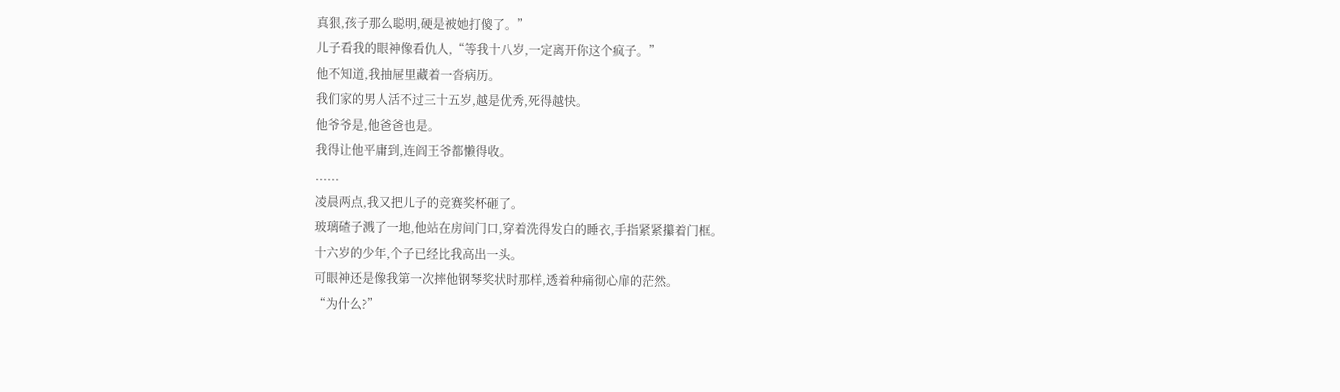真狠,孩子那么聪明,硬是被她打傻了。”
儿子看我的眼神像看仇人,“等我十八岁,一定离开你这个疯子。”
他不知道,我抽屉里藏着一沓病历。
我们家的男人活不过三十五岁,越是优秀,死得越快。
他爷爷是,他爸爸也是。
我得让他平庸到,连阎王爷都懒得收。
......
凌晨两点,我又把儿子的竞赛奖杯砸了。
玻璃碴子溅了一地,他站在房间门口,穿着洗得发白的睡衣,手指紧紧攥着门框。
十六岁的少年,个子已经比我高出一头。
可眼神还是像我第一次摔他钢琴奖状时那样,透着种痛彻心扉的茫然。
“为什么?”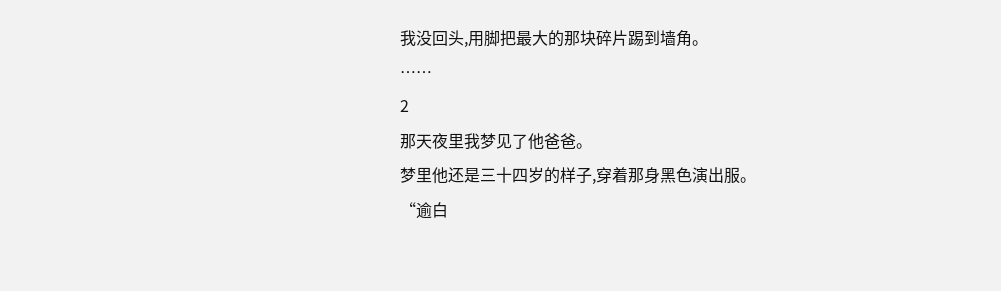我没回头,用脚把最大的那块碎片踢到墙角。
……
2
那天夜里我梦见了他爸爸。
梦里他还是三十四岁的样子,穿着那身黑色演出服。
“逾白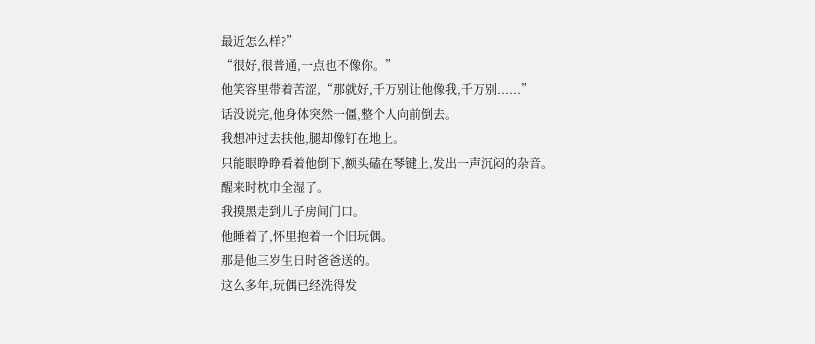最近怎么样?”
“很好,很普通,一点也不像你。”
他笑容里带着苦涩,“那就好,千万别让他像我,千万别......”
话没说完,他身体突然一僵,整个人向前倒去。
我想冲过去扶他,腿却像钉在地上。
只能眼睁睁看着他倒下,额头磕在琴键上,发出一声沉闷的杂音。
醒来时枕巾全湿了。
我摸黑走到儿子房间门口。
他睡着了,怀里抱着一个旧玩偶。
那是他三岁生日时爸爸送的。
这么多年,玩偶已经洗得发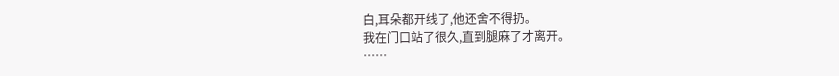白,耳朵都开线了,他还舍不得扔。
我在门口站了很久,直到腿麻了才离开。
……